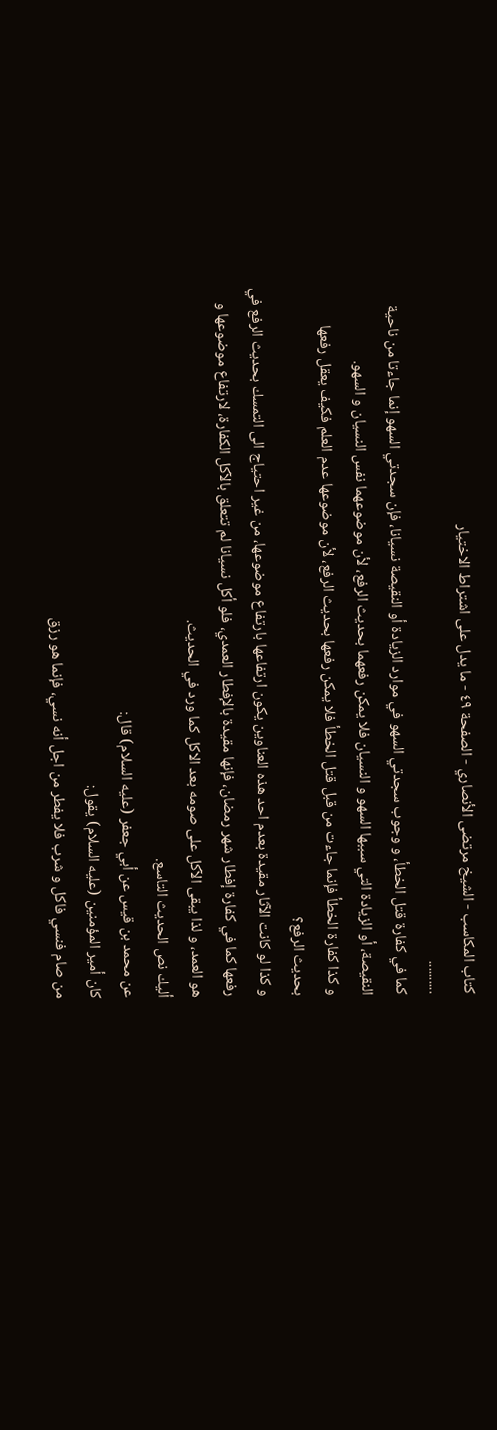كتاب المكاسب - الشيخ مرتضى الأنصاري - الصفحة ٤٩ - ما يدل على اشتراط الاختيار
..........
كما في كفارة قتل الخطأ، و وجوب سجدتي السهو في موارد الزيادة أو النقيصة نسيانا، فإن سجدتي السهو إنما جاءتا من ناحية النقيصة، أو الزيادة التي سببها السهو و النسيان فلا يمكن رفعهما بحديث الرفع، لأن موضوعهما نفس النسيان و السهو.
و كذا كفارة الخطأ فإنما جاءت من قبل قتل الخطأ فلا يمكن رفعها بحديث الرفع، لأن موضوعها عدم العلم فكيف يعقل رفعها بحديث الرفع؟
و كذا لو كانت الآثار مقيدة بعدم احد هذه العناوين يكون ارتفاعها بارتفاع موضوعها، من غير احتياج الى التمسك بحديث الرفع في رفعها كما في كفارة إفطار شهر رمضان، فإنها مقيدة بالإفطار العمدي، فلو أكل نسيانا لم تتعلق بالآكل الكفارة، لارتفاع موضوعها و هو العمد، و لذا يبقى الآكل على صومه بعد الاكل كما ورد في الحديث.
أليك نص الحديث التاسع.
عن محمد بن قيس عن أبي جعفر (عليه السلام) قال:
كان أمير المؤمنين (عليه السلام) يقول:
من صام فنسي فاكل و شرب فلا يفطر من اجل أنه نسي، فإنما هو رزق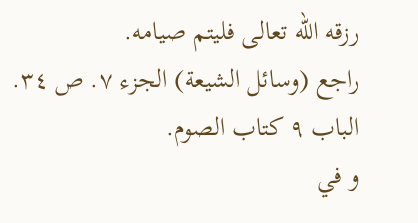رزقه اللّه تعالى فليتم صيامه.
راجع (وسائل الشيعة) الجزء ٧. ص ٣٤. الباب ٩ كتاب الصوم.
و في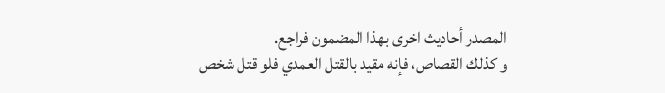المصدر أحاديث اخرى بهذا المضمون فراجع.
و كذلك القصاص، فإنه مقيد بالقتل العمدي فلو قتل شخص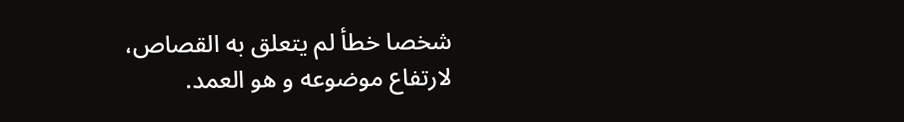شخصا خطأ لم يتعلق به القصاص، لارتفاع موضوعه و هو العمد.